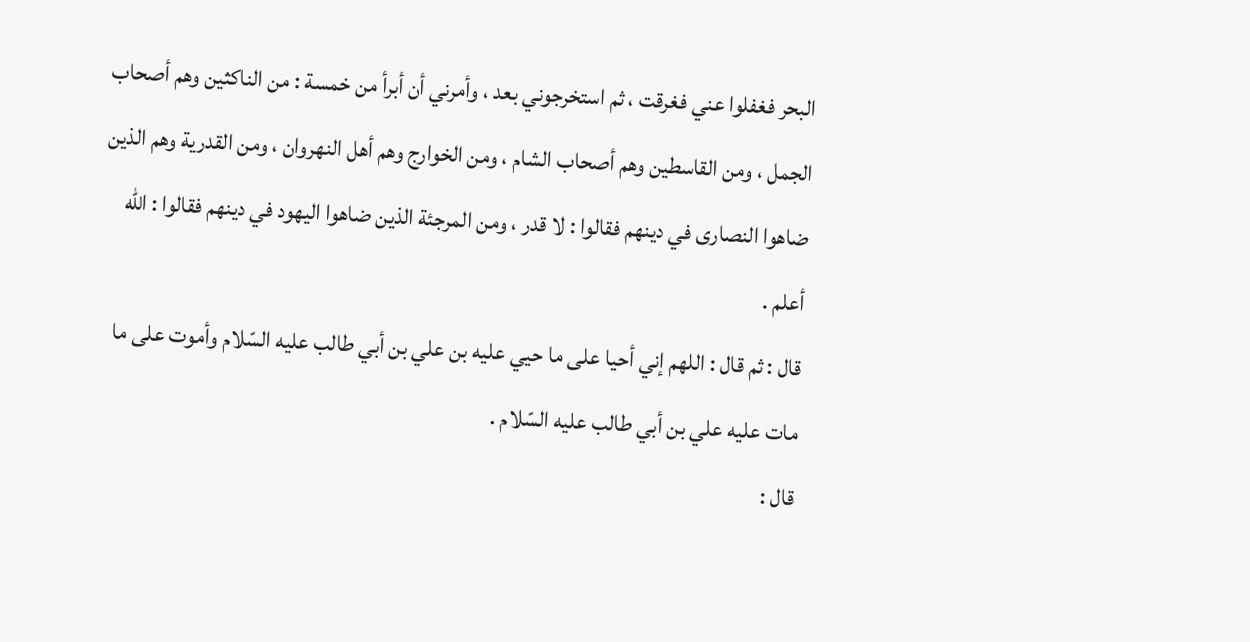البحر فغفلوا عني فغرقت ، ثم استخرجوني بعد ، وأمرني أن أبرأ من خمسة : من الناكثين وهم أصحاب الجمل ، ومن القاسطين وهم أصحاب الشام ، ومن الخوارج وهم أهل النهروان ، ومن القدرية وهم الذين ضاهوا النصارى في دينهم فقالوا : لا قدر ، ومن المرجئة الذين ضاهوا اليهود في دينهم فقالوا : الله أعلم .
قال : ثم قال : اللهم إني أحيا على ما حيي عليه بن علي بن أبي طالب عليه السّلام وأموت على ما مات عليه علي بن أبي طالب عليه السّلام .
قال :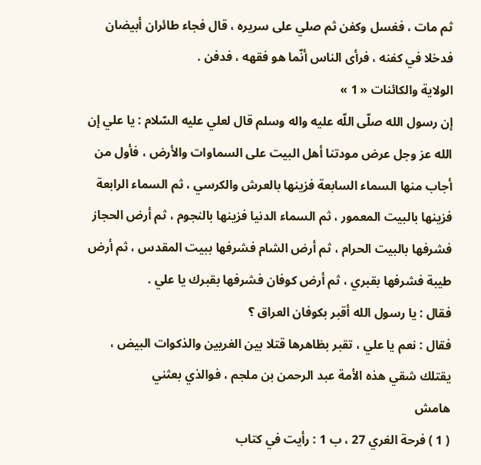ثم مات ، فغسل وكفن ثم صلي على سريره ، قال فجاء طائران أبيضان فدخلا في كفنه ، فرأى الناس أنّما هو فقهه ، فدفن .
الولاية والكائنات « 1 »
إن رسول الله صلّى اللّه عليه واله وسلم قال لعلي عليه السّلام : يا علي إن الله عز وجل عرض مودتنا أهل البيت على السماوات والأرض ، فأول من أجاب منها السماء السابعة فزينها بالعرش والكرسي ، ثم السماء الرابعة فزينها بالبيت المعمور ، ثم السماء الدنيا فزينها بالنجوم ، ثم أرض الحجاز فشرفها بالبيت الحرام ، ثم أرض الشام فشرفها ببيت المقدس ، ثم أرض طيبة فشرفها بقبري ، ثم أرض كوفان فشرفها بقبرك يا علي .
فقال : يا رسول الله أقبر بكوفان العراق ؟
فقال : نعم يا علي ، تقبر بظاهرها قتلا بين الغريين والذكوات البيض ، يقتلك شقي هذه الأمة عبد الرحمن بن ملجم ، فوالذي بعثني
هامش
( 1 ) فرحة الغري 27 ، ب 1 : رأيت في كتاب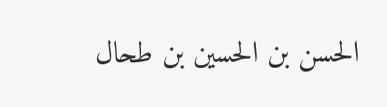الحسن بن الحسين بن طحال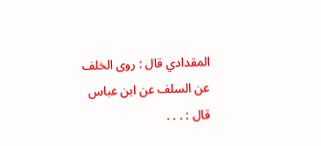المقدادي قال : روى الخلف عن السلف عن ابن عباس قال : . . .